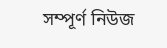সম্পূর্ণ নিউজ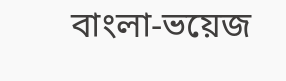বাংলা-ভয়েজ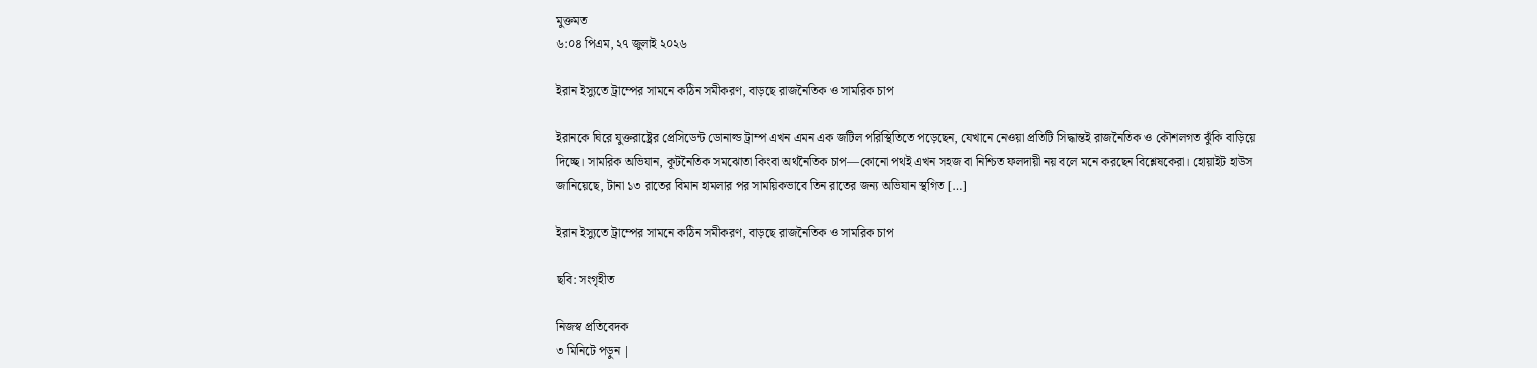মুক্তমত
৬:০৪ পিএম, ২৭ জুলাই ২০২৬

ইরান ইস্যুতে ট্রাম্পের সামনে কঠিন সমীকরণ, বাড়ছে রাজনৈতিক ও সামরিক চাপ

ইরানকে ঘিরে যুক্তরাষ্ট্রের প্রেসিডেন্ট ডোনাল্ড ট্রাম্প এখন এমন এক জটিল পরিস্থিতিতে পড়েছেন, যেখানে নেওয়া প্রতিটি সিদ্ধান্তই রাজনৈতিক ও কৌশলগত ঝুঁকি বাড়িয়ে দিচ্ছে। সামরিক অভিযান, কূটনৈতিক সমঝোতা কিংবা অর্থনৈতিক চাপ—কোনো পথই এখন সহজ বা নিশ্চিত ফলদায়ী নয় বলে মনে করছেন বিশ্লেষকেরা। হোয়াইট হাউস জানিয়েছে, টানা ১৩ রাতের বিমান হামলার পর সাময়িকভাবে তিন রাতের জন্য অভিযান স্থগিত […]

ইরান ইস্যুতে ট্রাম্পের সামনে কঠিন সমীকরণ, বাড়ছে রাজনৈতিক ও সামরিক চাপ

ছবি: সংগৃহীত

নিজস্ব প্রতিবেদক
৩ মিনিটে পড়ুন |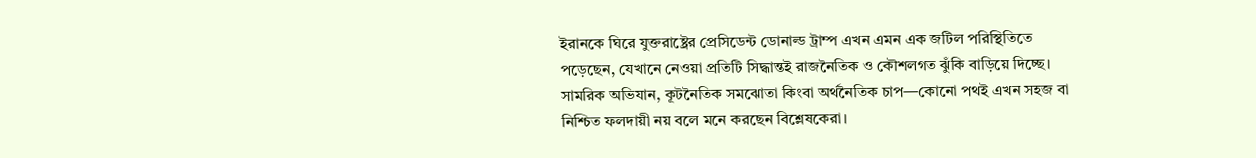ইরানকে ঘিরে যুক্তরাষ্ট্রের প্রেসিডেন্ট ডোনাল্ড ট্রাম্প এখন এমন এক জটিল পরিস্থিতিতে পড়েছেন, যেখানে নেওয়া প্রতিটি সিদ্ধান্তই রাজনৈতিক ও কৌশলগত ঝুঁকি বাড়িয়ে দিচ্ছে। সামরিক অভিযান, কূটনৈতিক সমঝোতা কিংবা অর্থনৈতিক চাপ—কোনো পথই এখন সহজ বা নিশ্চিত ফলদায়ী নয় বলে মনে করছেন বিশ্লেষকেরা।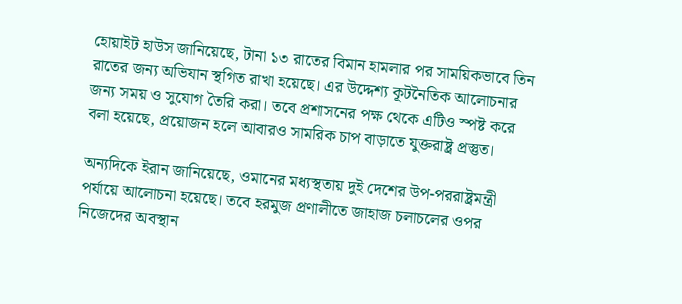হোয়াইট হাউস জানিয়েছে, টানা ১৩ রাতের বিমান হামলার পর সাময়িকভাবে তিন রাতের জন্য অভিযান স্থগিত রাখা হয়েছে। এর উদ্দেশ্য কূটনৈতিক আলোচনার জন্য সময় ও সুযোগ তৈরি করা। তবে প্রশাসনের পক্ষ থেকে এটিও স্পষ্ট করে বলা হয়েছে, প্রয়োজন হলে আবারও সামরিক চাপ বাড়াতে যুক্তরাষ্ট্র প্রস্তুত।

অন্যদিকে ইরান জানিয়েছে, ওমানের মধ্যস্থতায় দুই দেশের উপ-পররাষ্ট্রমন্ত্রী পর্যায়ে আলোচনা হয়েছে। তবে হরমুজ প্রণালীতে জাহাজ চলাচলের ওপর নিজেদের অবস্থান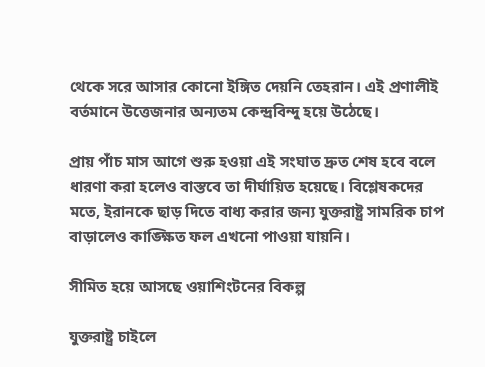থেকে সরে আসার কোনো ইঙ্গিত দেয়নি তেহরান। এই প্রণালীই বর্তমানে উত্তেজনার অন্যতম কেন্দ্রবিন্দু হয়ে উঠেছে।

প্রায় পাঁচ মাস আগে শুরু হওয়া এই সংঘাত দ্রুত শেষ হবে বলে ধারণা করা হলেও বাস্তবে তা দীর্ঘায়িত হয়েছে। বিশ্লেষকদের মতে, ইরানকে ছাড় দিতে বাধ্য করার জন্য যুক্তরাষ্ট্র সামরিক চাপ বাড়ালেও কাঙ্ক্ষিত ফল এখনো পাওয়া যায়নি।

সীমিত হয়ে আসছে ওয়াশিংটনের বিকল্প

যুক্তরাষ্ট্র চাইলে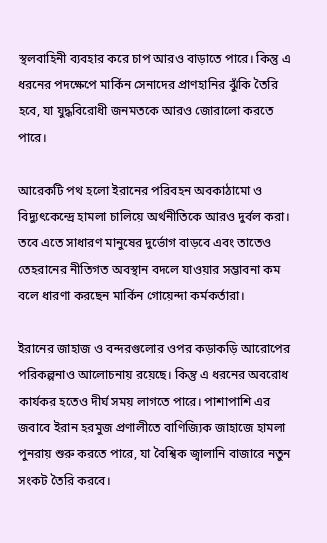স্থলবাহিনী ব্যবহার করে চাপ আরও বাড়াতে পারে। কিন্তু এ ধরনের পদক্ষেপে মার্কিন সেনাদের প্রাণহানির ঝুঁকি তৈরি হবে, যা যুদ্ধবিরোধী জনমতকে আরও জোরালো করতে পারে।

আরেকটি পথ হলো ইরানের পরিবহন অবকাঠামো ও বিদ্যুৎকেন্দ্রে হামলা চালিয়ে অর্থনীতিকে আরও দুর্বল করা। তবে এতে সাধারণ মানুষের দুর্ভোগ বাড়বে এবং তাতেও তেহরানের নীতিগত অবস্থান বদলে যাওয়ার সম্ভাবনা কম বলে ধারণা করছেন মার্কিন গোয়েন্দা কর্মকর্তারা।

ইরানের জাহাজ ও বন্দরগুলোর ওপর কড়াকড়ি আরোপের পরিকল্পনাও আলোচনায় রয়েছে। কিন্তু এ ধরনের অবরোধ কার্যকর হতেও দীর্ঘ সময় লাগতে পারে। পাশাপাশি এর জবাবে ইরান হরমুজ প্রণালীতে বাণিজ্যিক জাহাজে হামলা পুনরায় শুরু করতে পারে, যা বৈশ্বিক জ্বালানি বাজারে নতুন সংকট তৈরি করবে।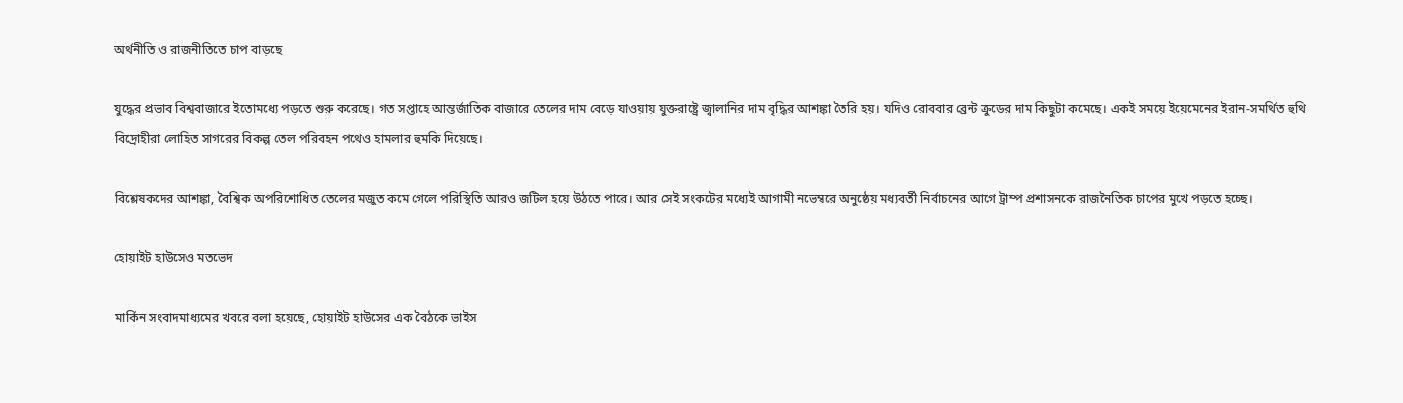অর্থনীতি ও রাজনীতিতে চাপ বাড়ছে

যুদ্ধের প্রভাব বিশ্ববাজারে ইতোমধ্যে পড়তে শুরু করেছে। গত সপ্তাহে আন্তর্জাতিক বাজারে তেলের দাম বেড়ে যাওয়ায় যুক্তরাষ্ট্রে জ্বালানির দাম বৃদ্ধির আশঙ্কা তৈরি হয়। যদিও রোববার ব্রেন্ট ক্রুডের দাম কিছুটা কমেছে। একই সময়ে ইয়েমেনের ইরান-সমর্থিত হুথি বিদ্রোহীরা লোহিত সাগরের বিকল্প তেল পরিবহন পথেও হামলার হুমকি দিয়েছে।

বিশ্লেষকদের আশঙ্কা, বৈশ্বিক অপরিশোধিত তেলের মজুত কমে গেলে পরিস্থিতি আরও জটিল হয়ে উঠতে পারে। আর সেই সংকটের মধ্যেই আগামী নভেম্বরে অনুষ্ঠেয় মধ্যবর্তী নির্বাচনের আগে ট্রাম্প প্রশাসনকে রাজনৈতিক চাপের মুখে পড়তে হচ্ছে।

হোয়াইট হাউসেও মতভেদ

মার্কিন সংবাদমাধ্যমের খবরে বলা হয়েছে, হোয়াইট হাউসের এক বৈঠকে ভাইস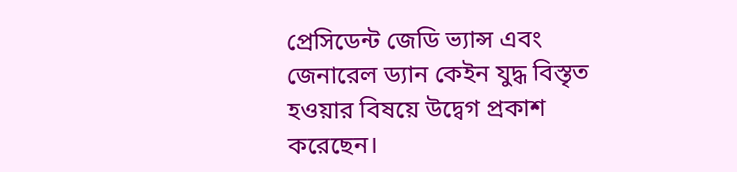প্রেসিডেন্ট জেডি ভ্যান্স এবং জেনারেল ড্যান কেইন যুদ্ধ বিস্তৃত হওয়ার বিষয়ে উদ্বেগ প্রকাশ করেছেন।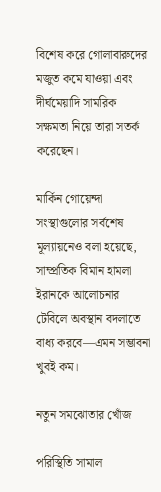বিশেষ করে গোলাবারুদের মজুত কমে যাওয়া এবং দীর্ঘমেয়াদি সামরিক সক্ষমতা নিয়ে তারা সতর্ক করেছেন।

মার্কিন গোয়েন্দা সংস্থাগুলোর সর্বশেষ মূল্যায়নেও বলা হয়েছে, সাম্প্রতিক বিমান হামলা ইরানকে আলোচনার টেবিলে অবস্থান বদলাতে বাধ্য করবে—এমন সম্ভাবনা খুবই কম।

নতুন সমঝোতার খোঁজ

পরিস্থিতি সামাল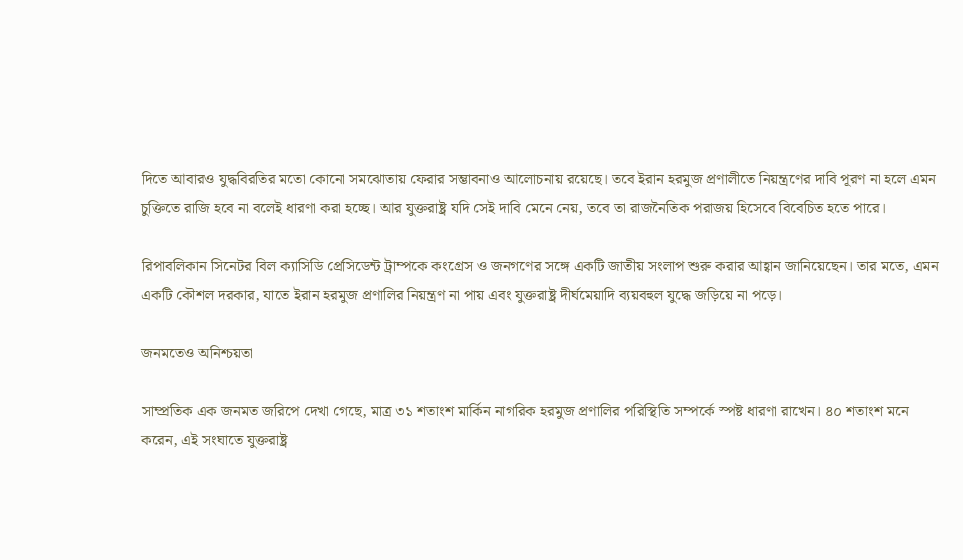দিতে আবারও যুদ্ধবিরতির মতো কোনো সমঝোতায় ফেরার সম্ভাবনাও আলোচনায় রয়েছে। তবে ইরান হরমুজ প্রণালীতে নিয়ন্ত্রণের দাবি পূরণ না হলে এমন চুক্তিতে রাজি হবে না বলেই ধারণা করা হচ্ছে। আর যুক্তরাষ্ট্র যদি সেই দাবি মেনে নেয়, তবে তা রাজনৈতিক পরাজয় হিসেবে বিবেচিত হতে পারে।

রিপাবলিকান সিনেটর বিল ক্যাসিডি প্রেসিডেন্ট ট্রাম্পকে কংগ্রেস ও জনগণের সঙ্গে একটি জাতীয় সংলাপ শুরু করার আহ্বান জানিয়েছেন। তার মতে, এমন একটি কৌশল দরকার, যাতে ইরান হরমুজ প্রণালির নিয়ন্ত্রণ না পায় এবং যুক্তরাষ্ট্র দীর্ঘমেয়াদি ব্যয়বহুল যুদ্ধে জড়িয়ে না পড়ে।

জনমতেও অনিশ্চয়তা

সাম্প্রতিক এক জনমত জরিপে দেখা গেছে, মাত্র ৩১ শতাংশ মার্কিন নাগরিক হরমুজ প্রণালির পরিস্থিতি সম্পর্কে স্পষ্ট ধারণা রাখেন। ৪০ শতাংশ মনে করেন, এই সংঘাতে যুক্তরাষ্ট্র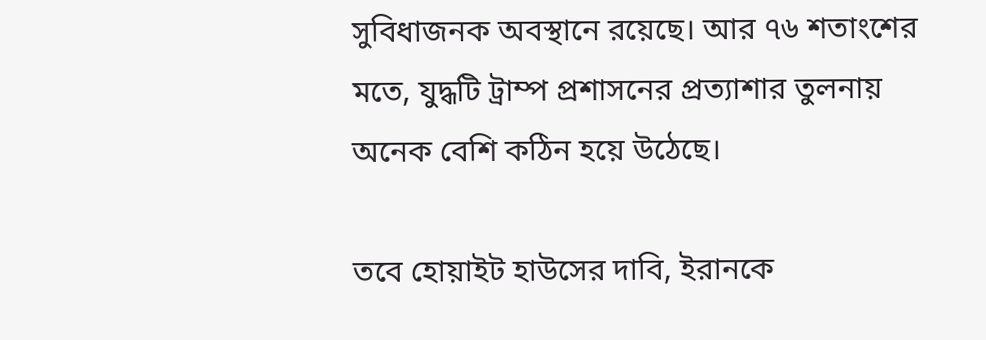সুবিধাজনক অবস্থানে রয়েছে। আর ৭৬ শতাংশের মতে, যুদ্ধটি ট্রাম্প প্রশাসনের প্রত্যাশার তুলনায় অনেক বেশি কঠিন হয়ে উঠেছে।

তবে হোয়াইট হাউসের দাবি, ইরানকে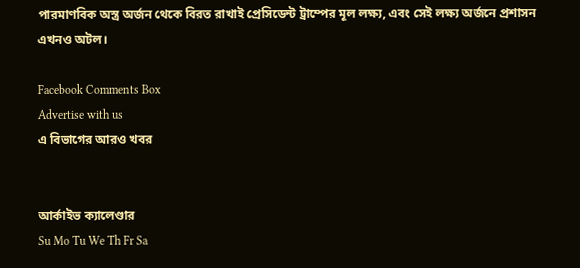পারমাণবিক অস্ত্র অর্জন থেকে বিরত রাখাই প্রেসিডেন্ট ট্রাম্পের মূল লক্ষ্য, এবং সেই লক্ষ্য অর্জনে প্রশাসন এখনও অটল।

Facebook Comments Box
Advertise with us
এ বিভাগের আরও খবর


আর্কাইভ ক্যালেণ্ডার
Su Mo Tu We Th Fr Sa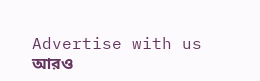Advertise with us
আরও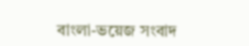বাংলা-ভয়েজ সংবাদ